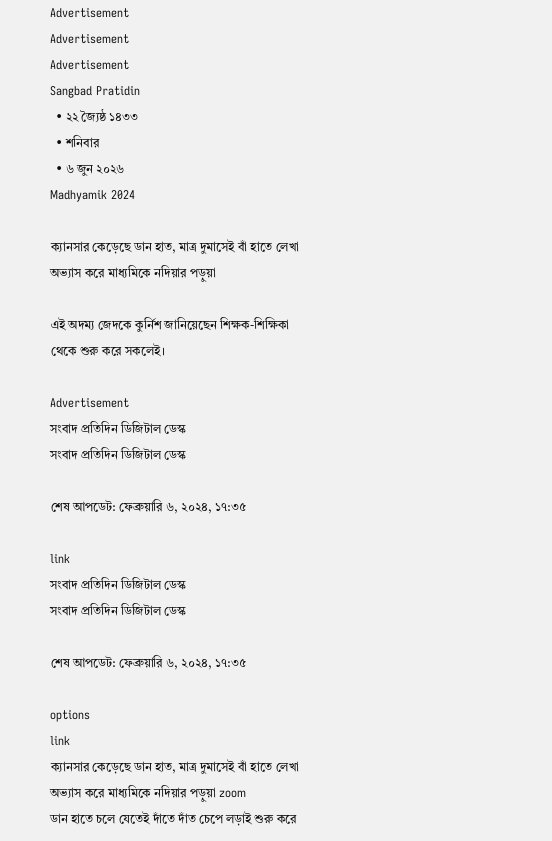Advertisement
Advertisement
Advertisement
Sangbad Pratidin
  • ২২ জ্যৈষ্ঠ ১৪৩৩
  • শনিবার
  • ৬ জুন ২০২৬
Madhyamik 2024

ক্যানসার কেড়েছে ডান হাত, মাত্র দুমাসেই বাঁ হাতে লেখা অভ্যাস করে মাধ্যমিকে নদিয়ার পড়ুয়া

এই অদম্য জেদকে কুর্নিশ জানিয়েছেন শিক্ষক-শিক্ষিকা থেকে শুরু করে সকলেই।

Advertisement
সংবাদ প্রতিদিন ডিজিটাল ডেস্ক
সংবাদ প্রতিদিন ডিজিটাল ডেস্ক

শেষ আপডেট: ফেব্রুয়ারি ৬, ২০২৪, ১৭:৩৫

link
সংবাদ প্রতিদিন ডিজিটাল ডেস্ক
সংবাদ প্রতিদিন ডিজিটাল ডেস্ক

শেষ আপডেট: ফেব্রুয়ারি ৬, ২০২৪, ১৭:৩৫

options
link
ক্যানসার কেড়েছে ডান হাত, মাত্র দুমাসেই বাঁ হাতে লেখা অভ্যাস করে মাধ্যমিকে নদিয়ার পড়ুয়া zoom
ডান হাতে চলে যেতেই দাঁতে দাঁত চেপে লড়াই শুরু করে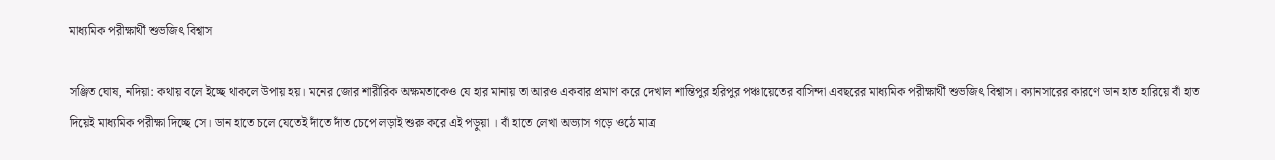মাধ্যমিক পরীক্ষার্থী শুভজিৎ বিশ্বাস

সঞ্জিত ঘোষ, নদিয়া: কথায় বলে ইচ্ছে থাকলে উপায় হয়। মনের জোর শারীরিক অক্ষমতাকেও যে হার মানায় তা আরও একবার প্রমাণ করে দেখাল শান্তিপুর হরিপুর পঞ্চায়েতের বাসিন্দা এবছরের মাধ্যমিক পরীক্ষার্থী শুভজিৎ বিশ্বাস। ক্যানসারের কারণে ডান হাত হারিয়ে বাঁ হাত দিয়েই মাধ্যমিক পরীক্ষা দিচ্ছে সে। ডান হাতে চলে যেতেই দাঁতে দাঁত চেপে লড়াই শুরু করে এই পড়ুয়া । বাঁ হাতে লেখা অভ্যাস গড়ে ওঠে মাত্র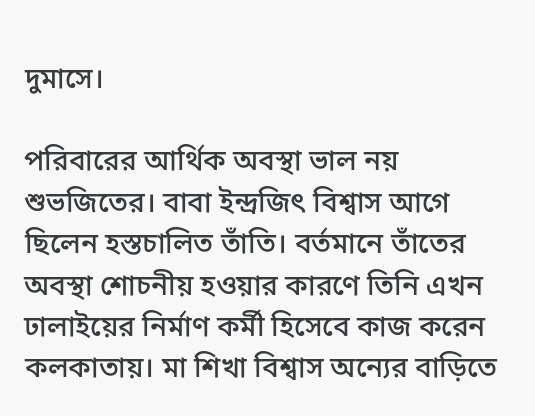দুমাসে।

পরিবারের আর্থিক অবস্থা ভাল নয় শুভজিতের। বাবা ইন্দ্রজিৎ বিশ্বাস আগে ছিলেন হস্তচালিত তাঁতি। বর্তমানে তাঁতের অবস্থা শোচনীয় হওয়ার কারণে তিনি এখন ঢালাইয়ের নির্মাণ কর্মী হিসেবে কাজ করেন কলকাতায়। মা শিখা বিশ্বাস অন্যের বাড়িতে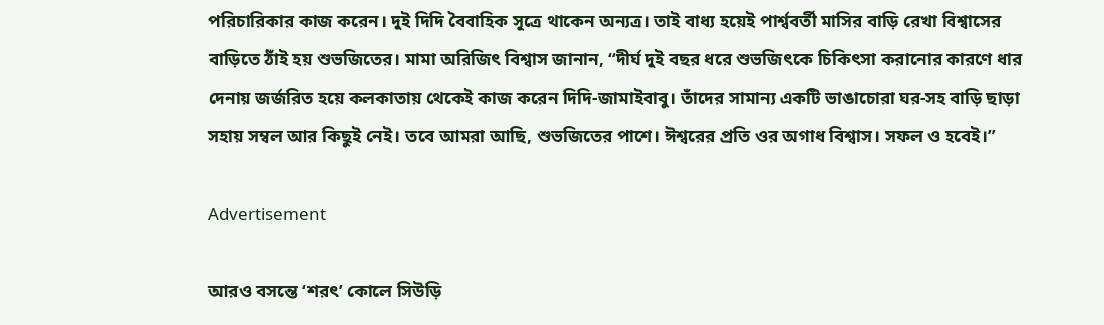পরিচারিকার কাজ করেন। দুই দিদি বৈবাহিক সূত্রে থাকেন অন্যত্র। তাই বাধ্য হয়েই পার্শ্ববর্তী মাসির বাড়ি রেখা বিশ্বাসের বাড়িতে ঠাঁই হয় শুভজিতের। মামা অরিজিৎ বিশ্বাস জানান, “দীর্ঘ দুই বছর ধরে শুভজিৎকে চিকিৎসা করানোর কারণে ধার দেনায় জর্জরিত হয়ে কলকাতায় থেকেই কাজ করেন দিদি-জামাইবাবু। তাঁদের সামান্য একটি ভাঙাচোরা ঘর-সহ বাড়ি ছাড়া সহায় সম্বল আর কিছুই নেই। তবে আমরা আছি, শুভজিতের পাশে। ঈশ্বরের প্রতি ওর অগাধ বিশ্বাস। সফল ও হবেই।”

Advertisement

আরও বসন্তে ‘শরৎ’ কোলে সিউড়ি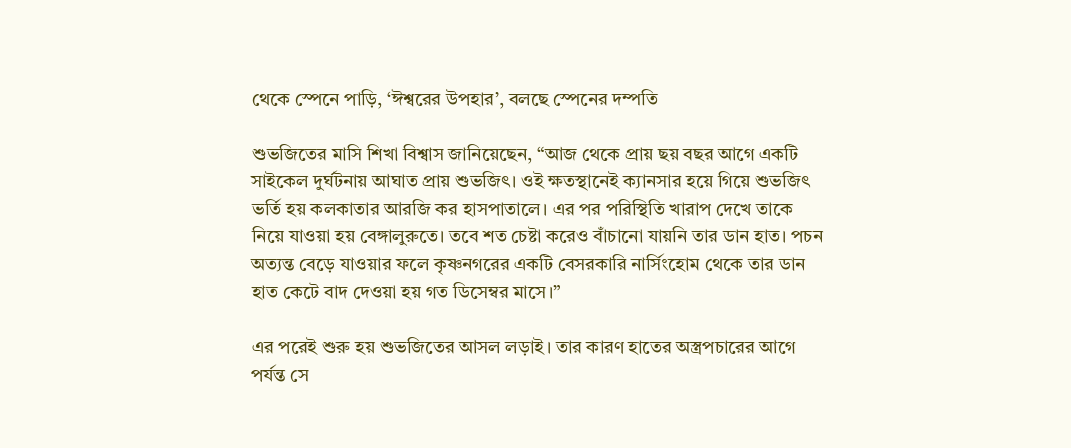থেকে স্পেনে পাড়ি, ‘ঈশ্বরের উপহার’, বলছে স্পেনের দম্পতি

শুভজিতের মাসি শিখা বিশ্বাস জানিয়েছেন, “আজ থেকে প্রায় ছয় বছর আগে একটি সাইকেল দুর্ঘটনায় আঘাত প্রায় শুভজিৎ। ওই ক্ষতস্থানেই ক্যানসার হয়ে গিয়ে শুভজিৎ ভর্তি হয় কলকাতার আরজি কর হাসপাতালে। এর পর পরিস্থিতি খারাপ দেখে তাকে নিয়ে যাওয়া হয় বেঙ্গালুরুতে। তবে শত চেষ্টা করেও বাঁচানো যায়নি তার ডান হাত। পচন অত্যন্ত বেড়ে যাওয়ার ফলে কৃষ্ণনগরের একটি বেসরকারি নার্সিংহোম থেকে তার ডান হাত কেটে বাদ দেওয়া হয় গত ডিসেম্বর মাসে।”

এর পরেই শুরু হয় শুভজিতের আসল লড়াই। তার কারণ হাতের অস্ত্রপচারের আগে পর্যন্ত সে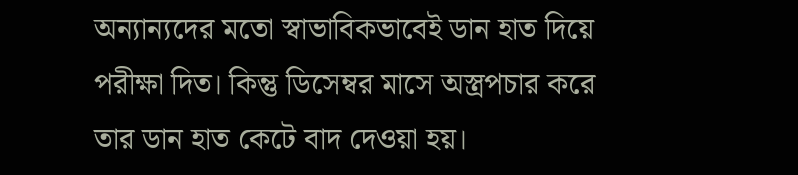অন্যান্যদের মতো স্বাভাবিকভাবেই ডান হাত দিয়ে পরীক্ষা দিত। কিন্তু ডিসেম্বর মাসে অস্ত্রপচার করে তার ডান হাত কেটে বাদ দেওয়া হয়।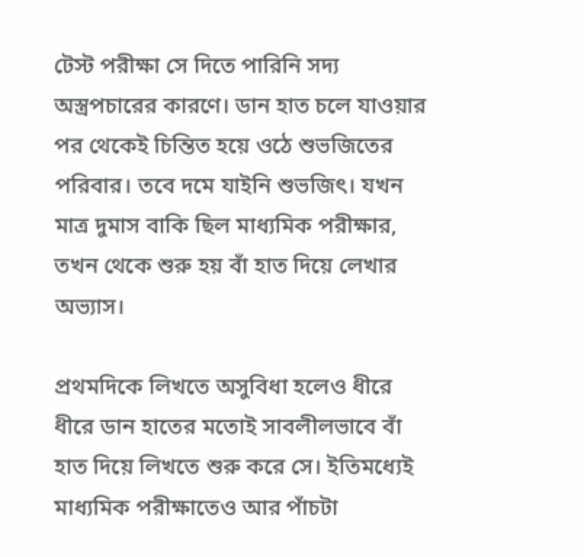টেস্ট পরীক্ষা সে দিতে পারিনি সদ্য অস্ত্রপচারের কারণে। ডান হাত চলে যাওয়ার পর থেকেই চিন্তিত হয়ে ওঠে শুভজিতের পরিবার। তবে দমে যাইনি শুভজিৎ। যখন মাত্র দুমাস বাকি ছিল মাধ্যমিক পরীক্ষার, তখন থেকে শুরু হয় বাঁ হাত দিয়ে লেখার অভ্যাস।

প্রথমদিকে লিখতে অসুবিধা হলেও ধীরে ধীরে ডান হাতের মতোই সাবলীলভাবে বাঁ হাত দিয়ে লিখতে শুরু করে সে। ইতিমধ্যেই মাধ্যমিক পরীক্ষাতেও আর পাঁচটা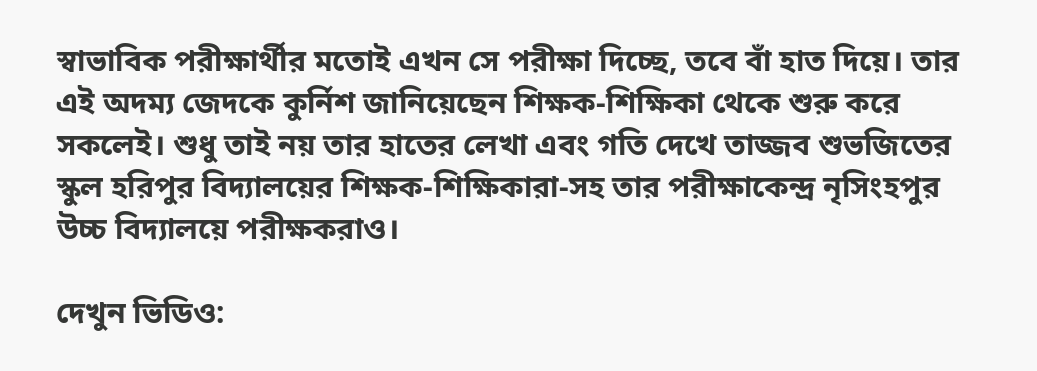স্বাভাবিক পরীক্ষার্থীর মতোই এখন সে পরীক্ষা দিচ্ছে, তবে বাঁ হাত দিয়ে। তার এই অদম্য জেদকে কুর্নিশ জানিয়েছেন শিক্ষক-শিক্ষিকা থেকে শুরু করে সকলেই। শুধু তাই নয় তার হাতের লেখা এবং গতি দেখে তাজ্জব শুভজিতের স্কুল হরিপুর বিদ্যালয়ের শিক্ষক-শিক্ষিকারা-সহ তার পরীক্ষাকেন্দ্র নৃসিংহপুর উচ্চ বিদ্যালয়ে পরীক্ষকরাও।

দেখুন ভিডিও: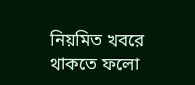নিয়মিত খবরে থাকতে ফলো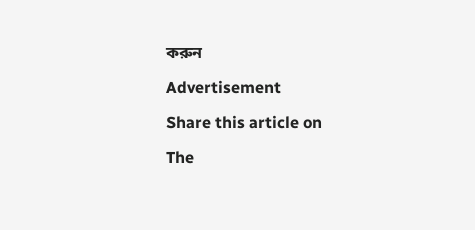করুন

Advertisement

Share this article on

The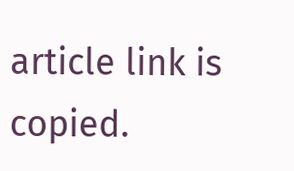article link is copied.